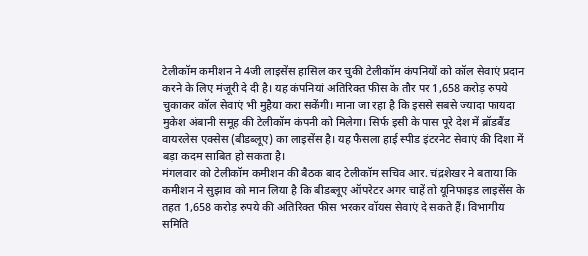टेलीकॉम कमीशन ने 4जी लाइसेंस हासिल कर चुकी टेलीकॉम कंपनियों को कॉल सेवाएं प्रदान करने के लिए मंजूरी दे दी है। यह कंपनियां अतिरिक्त फीस के तौर पर 1,658 करोड़ रुपये चुकाकर कॉल सेवाएं भी मुहैया करा सकेंगी। माना जा रहा है कि इससे सबसे ज्यादा फायदा मुकेश अंबानी समूह की टेलीकॉम कंपनी को मिलेगा। सिर्फ इसी के पास पूरे देश में ब्रॉडबैंड वायरलेस एक्सेस (बीडब्लूए) का लाइसेंस है। यह फैसला हाई स्पीड इंटरनेट सेवाएं की दिशा में बड़ा कदम साबित हो सकता है।
मंगलवार को टेलीकॉम कमीशन की बैठक बाद टेलीकॉम सचिव आर. चंद्रशेखर ने बताया कि कमीशन ने सुझाव को मान लिया है कि बीडब्लूए ऑपरेटर अगर चाहें तो यूनिफाइड लाइसेंस के तहत 1,658 करोड़ रुपये की अतिरिक्त फीस भरकर वॉयस सेवाएं दे सकते हैं। विभागीय समिति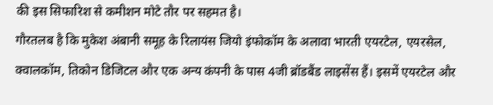की इस सिफारिश से कमीशन मोटे तौर पर सहमत है।
गौरतलब है कि मुकेश अंबानी समूह के रिलायंस जियो इंफोकॉम के अलावा भारती एयरटेल, एयरसेल, क्वालकॉम, तिकोन डिजिटल और एक अन्य कंपनी के पास 4जी ब्रॉडबैंड लाइसेंस हैं। इसमें एयरटेल और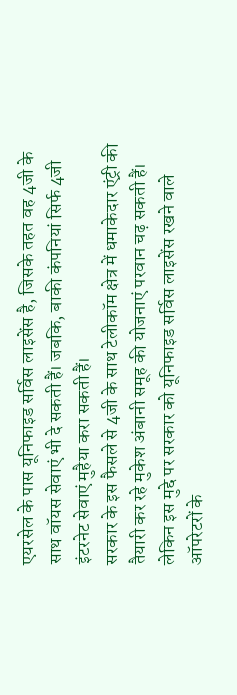एयरसेल के पास यूनिफाइड सर्विस लाइसेंस है, जिसके तहत वह 4जी के साथ वॉयस सेवाएं भी दे सकती हैं। जबकि, बाकी कंपनियां सिर्फ 4जी इंटरनेट सेवाएं मुहैया करा सकती हैं।
सरकार के इस फैसले से 4जी के साथ टेलीकॉम क्षेत्र में धमाकेदार एंट्री की तैयारी कर रहे मुकेश अंबानी समूह की योजनाएं परवान चढ़ सकती हैं। लेकिन इस मुद्दे पर सरकार को यूनिफाइड सर्विस लाइसेंस रखने वाले ऑपरेटरों के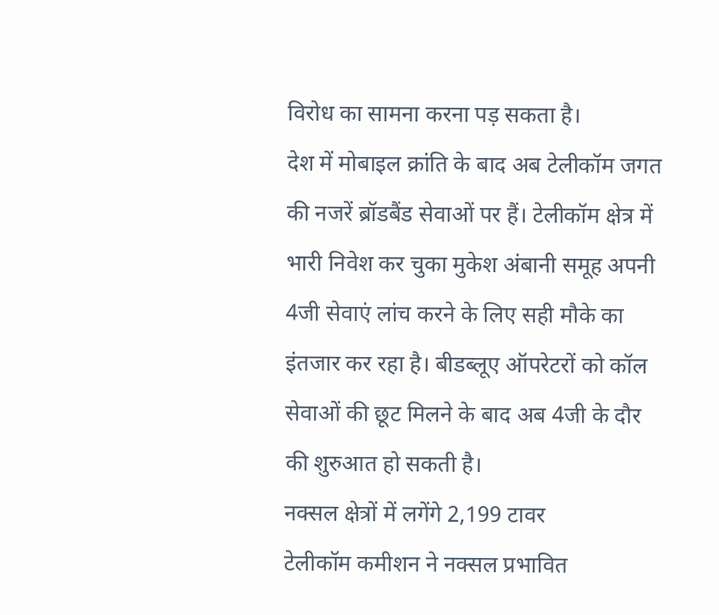विरोध का सामना करना पड़ सकता है।
देश में मोबाइल क्रांति के बाद अब टेलीकॉम जगत की नजरें ब्रॉडबैंड सेवाओं पर हैं। टेलीकॉम क्षेत्र में भारी निवेश कर चुका मुकेश अंबानी समूह अपनी 4जी सेवाएं लांच करने के लिए सही मौके का इंतजार कर रहा है। बीडब्लूए ऑपरेटरों को कॉल सेवाओं की छूट मिलने के बाद अब 4जी के दौर की शुरुआत हो सकती है।
नक्सल क्षेत्रों में लगेंगे 2,199 टावर
टेलीकॉम कमीशन ने नक्सल प्रभावित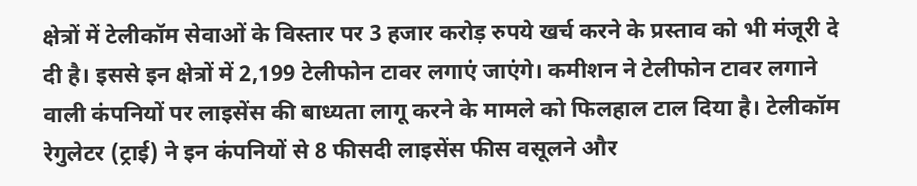क्षेत्रों में टेलीकॉम सेवाओं के विस्तार पर 3 हजार करोड़ रुपये खर्च करने के प्रस्ताव को भी मंजूरी दे दी है। इससे इन क्षेत्रों में 2,199 टेलीफोन टावर लगाएं जाएंगे। कमीशन ने टेलीफोन टावर लगाने वाली कंपनियों पर लाइसेंस की बाध्यता लागू करने के मामले को फिलहाल टाल दिया है। टेलीकॉम रेगुलेटर (ट्राई) ने इन कंपनियों से 8 फीसदी लाइसेंस फीस वसूलने और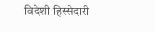विदेशी हिस्सेदारी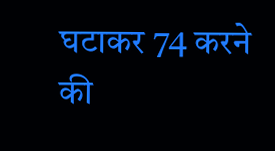घटाकर 74 करने की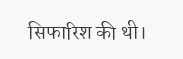सिफारिश की थी।